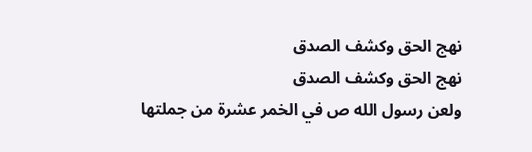نهج الحق وكشف الصدق
نهج الحق وكشف الصدق
ولعن رسول الله ص في الخمر عشرة من جملتها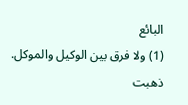البائع
(1) ولا فرق بين الوكيل والموكل. ذهبت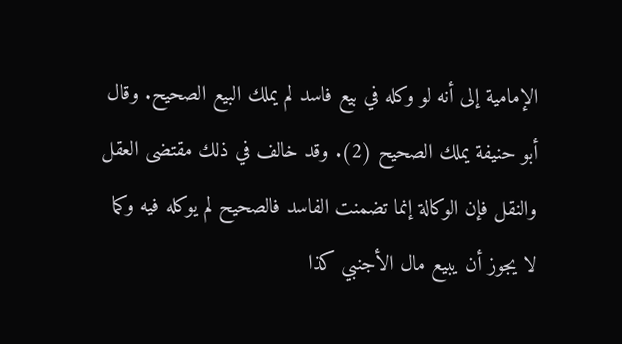الإمامية إلى أنه لو وكله في بيع فاسد لم يملك البيع الصحيح. وقال أبو حنيفة يملك الصحيح (2). وقد خالف في ذلك مقتضى العقل والنقل فإن الوكالة إنما تضمنت الفاسد فالصحيح لم يوكله فيه وكما لا يجوز أن يبيع مال الأجنبي كذا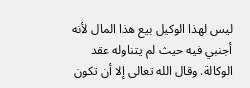ليس لهذا الوكيل بيع هذا المال لأنه أجنبي فيه حيث لم يتناوله عقد الوكالة. وقال الله تعالى إلا أن تكون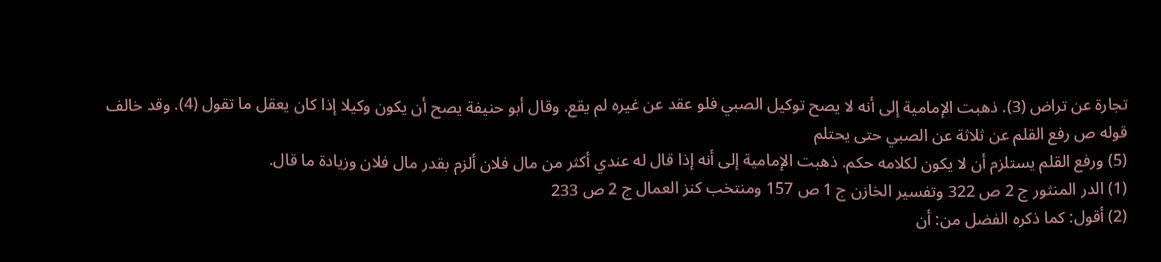تجارة عن تراض (3). ذهبت الإمامية إلى أنه لا يصح توكيل الصبي فلو عقد عن غيره لم يقع. وقال أبو حنيفة يصح أن يكون وكيلا إذا كان يعقل ما تقول (4). وقد خالف
قوله ص رفع القلم عن ثلاثة عن الصبي حتى يحتلم
(5) ورفع القلم يستلزم أن لا يكون لكلامه حكم. ذهبت الإمامية إلى أنه إذا قال له عندي أكثر من مال فلان ألزم بقدر مال فلان وزيادة ما قال.
(1) الدر المنثور ج 2 ص 322 وتفسير الخازن ج 1 ص 157 ومنتخب كنز العمال ج 2 ص 233
(2) أقول: كما ذكره الفضل من: أن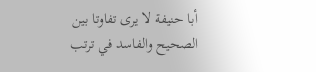أبا حنيفة لا يرى تفاوتا بين الصحيح والفاسد في ترتب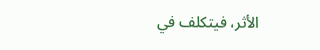الأثر، فيتكلف في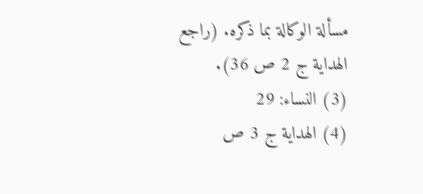مسألة الوكالة بما ذكره. (راجع الهداية ج 2 ص 36).
(3) النساء: 29
(4) الهداية ج 3 ص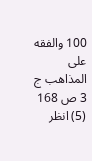100 والفقه على المذاهب ج 3 ص 168
(5) انظر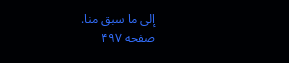إلى ما سبق منا.
صفحه ۴۹۷